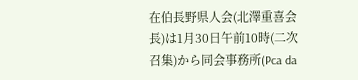在伯長野県人会(北澤重喜会長)は1月30日午前10時(二次召集)から同会事務所(Pca da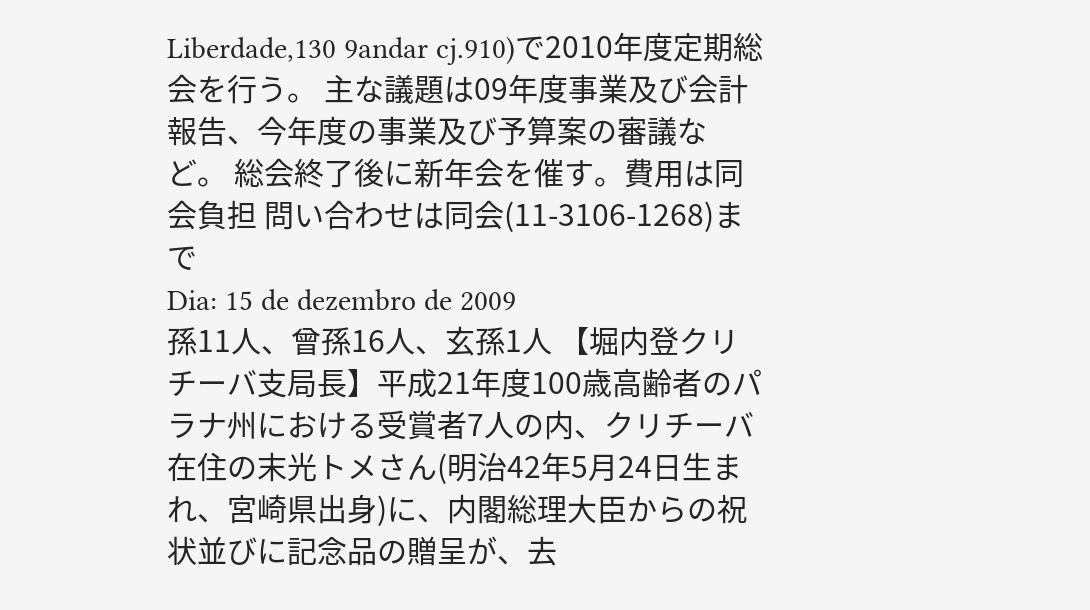Liberdade,130 9andar cj.910)で2010年度定期総会を行う。 主な議題は09年度事業及び会計報告、今年度の事業及び予算案の審議など。 総会終了後に新年会を催す。費用は同会負担 問い合わせは同会(11-3106-1268)まで
Dia: 15 de dezembro de 2009
孫11人、曾孫16人、玄孫1人 【堀内登クリチーバ支局長】平成21年度100歳高齢者のパラナ州における受賞者7人の内、クリチーバ在住の末光トメさん(明治42年5月24日生まれ、宮崎県出身)に、内閣総理大臣からの祝状並びに記念品の贈呈が、去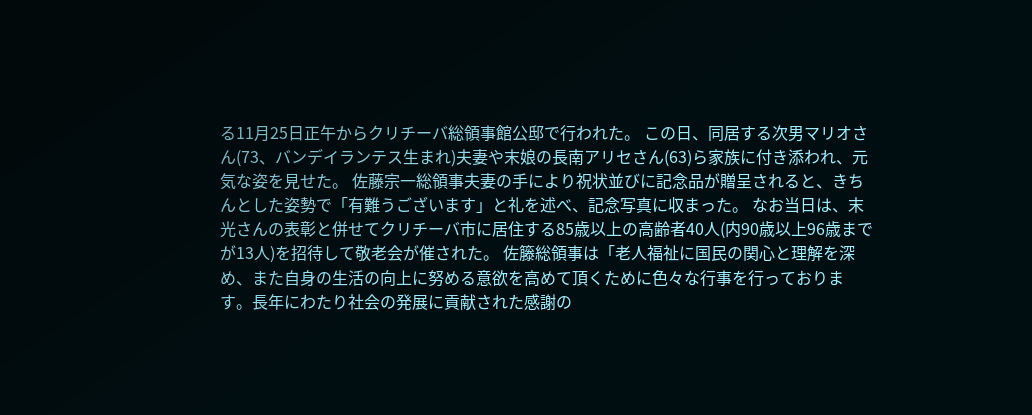る11月25日正午からクリチーバ総領事館公邸で行われた。 この日、同居する次男マリオさん(73、バンデイランテス生まれ)夫妻や末娘の長南アリセさん(63)ら家族に付き添われ、元気な姿を見せた。 佐藤宗一総領事夫妻の手により祝状並びに記念品が贈呈されると、きちんとした姿勢で「有難うございます」と礼を述べ、記念写真に収まった。 なお当日は、末光さんの表彰と併せてクリチーバ市に居住する85歳以上の高齢者40人(内90歳以上96歳までが13人)を招待して敬老会が催された。 佐籐総領事は「老人福祉に国民の関心と理解を深め、また自身の生活の向上に努める意欲を高めて頂くために色々な行事を行っております。長年にわたり社会の発展に貢献された感謝の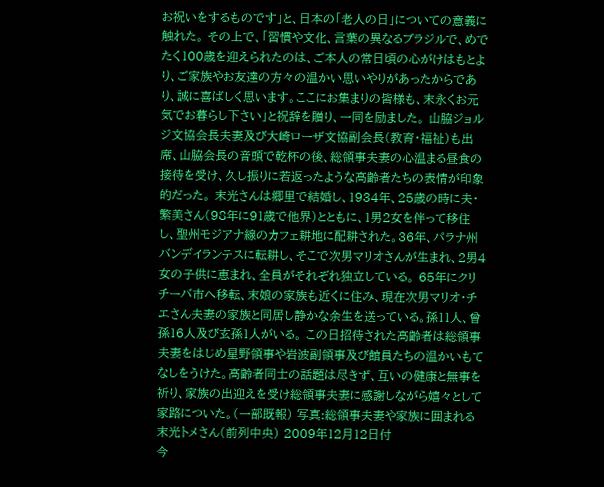お祝いをするものです」と、日本の「老人の日」についての意義に触れた。 その上で、「習慣や文化、言葉の異なるブラジルで、めでたく100歳を迎えられたのは、ご本人の常日頃の心がけはもとより、ご家族やお友達の方々の温かい思いやりがあったからであり、誠に喜ばしく思います。ここにお集まりの皆様も、末永くお元気でお暮らし下さい」と祝辞を贈り、一同を励ました。 山脇ジョルジ文協会長夫妻及び大崎ローザ文協副会長(教育・福祉)も出席、山脇会長の音頭で乾杯の後、総領事夫妻の心温まる昼食の接待を受け、久し振りに若返ったような高齢者たちの表情が印象的だった。 末光さんは郷里で結婚し、1934年、25歳の時に夫・繁美さん(98年に91歳で他界)とともに、1男2女を伴って移住し、聖州モジアナ線のカフェ耕地に配耕された。36年、パラナ州バンデイランテスに転耕し、そこで次男マリオさんが生まれ、2男4女の子供に恵まれ、全員がそれぞれ独立している。 65年にクリチーバ市へ移転、末娘の家族も近くに住み、現在次男マリオ・チエさん夫妻の家族と同居し静かな余生を送っている。孫11人、曾孫16人及び玄孫1人がいる。 この日招待された高齢者は総領事夫妻をはじめ星野領事や岩波副領事及び館員たちの温かいもてなしをうけた。高齢者同士の話題は尽きず、互いの健康と無事を祈り、家族の出迎えを受け総領事夫妻に感謝しながら嬉々として家路についた。(一部既報) 写真:総領事夫妻や家族に囲まれる末光トメさん(前列中央) 2009年12月12日付
今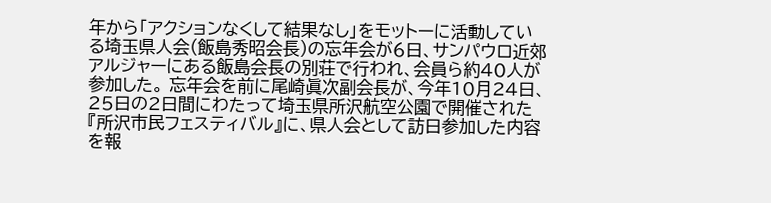年から「アクションなくして結果なし」をモットーに活動している埼玉県人会(飯島秀昭会長)の忘年会が6日、サンパウロ近郊アルジャーにある飯島会長の別荘で行われ、会員ら約40人が参加した。 忘年会を前に尾崎眞次副会長が、今年10月24日、25日の2日間にわたって埼玉県所沢航空公園で開催された『所沢市民フェスティバル』に、県人会として訪日参加した内容を報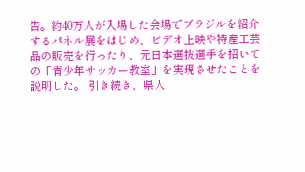告。約40万人が入場した会場でブラジルを紹介するパネル展をはじめ、ビデオ上映や特産工芸品の販売を行ったり、元日本選抜選手を招いての「青少年サッカー教室」を実現させたことを説明した。 引き続き、県人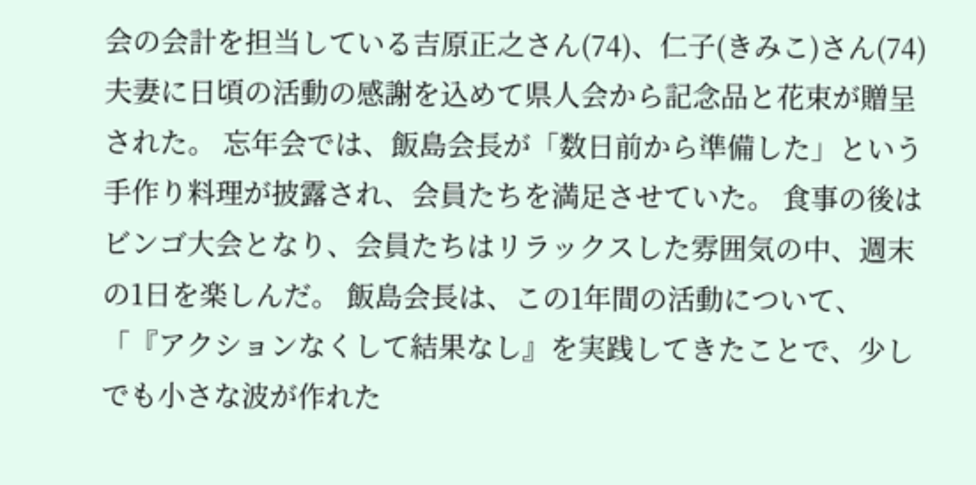会の会計を担当している吉原正之さん(74)、仁子(きみこ)さん(74)夫妻に日頃の活動の感謝を込めて県人会から記念品と花束が贈呈された。 忘年会では、飯島会長が「数日前から準備した」という手作り料理が披露され、会員たちを満足させていた。 食事の後はビンゴ大会となり、会員たちはリラックスした雰囲気の中、週末の1日を楽しんだ。 飯島会長は、この1年間の活動について、「『アクションなくして結果なし』を実践してきたことで、少しでも小さな波が作れた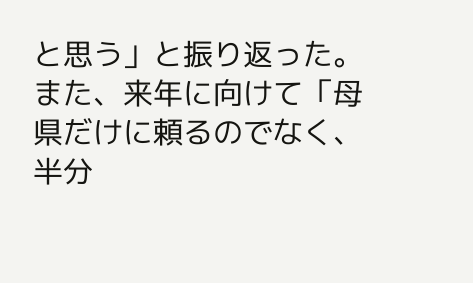と思う」と振り返った。また、来年に向けて「母県だけに頼るのでなく、半分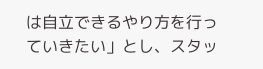は自立できるやり方を行っていきたい」とし、スタッ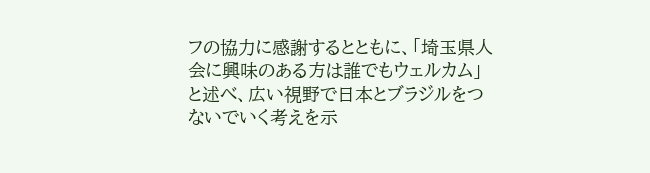フの協力に感謝するとともに、「埼玉県人会に興味のある方は誰でもウェルカム」と述べ、広い視野で日本とブラジルをつないでいく考えを示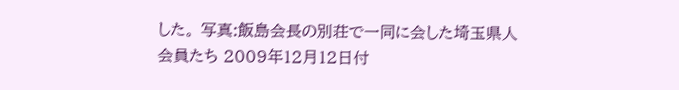した。 写真:飯島会長の別荘で一同に会した埼玉県人会員たち 2009年12月12日付